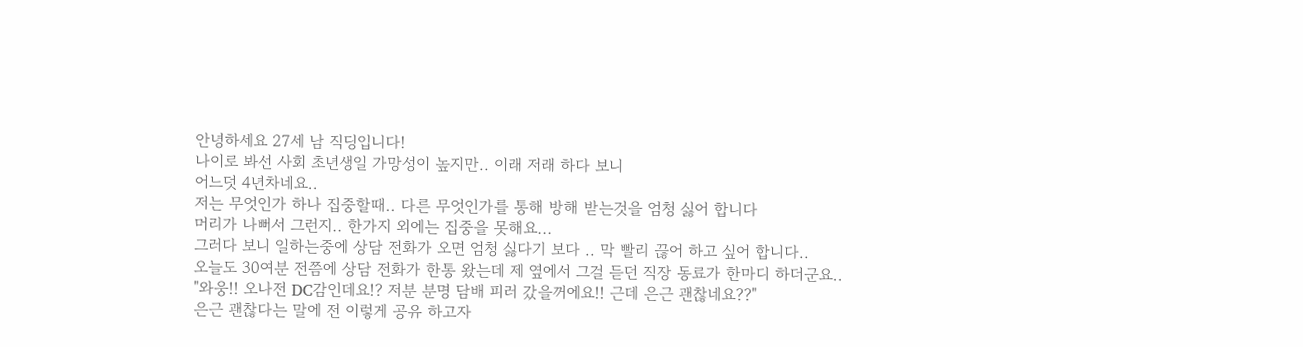안녕하세요 27세 남 직딩입니다!
나이로 봐선 사회 초년생일 가망성이 높지만.. 이래 저래 하다 보니
어느덧 4년차네요..
저는 무엇인가 하나 집중할때.. 다른 무엇인가를 통해 방해 받는것을 엄청 싫어 합니다
머리가 나뻐서 그런지.. 한가지 외에는 집중을 못해요...
그러다 보니 일하는중에 상담 전화가 오면 엄청 싫다기 보다 .. 막 빨리 끊어 하고 싶어 합니다..
오늘도 30여분 전쯤에 상담 전화가 한통 왔는데 제 옆에서 그걸 듣던 직장 동료가 한마디 하더군요..
"와웅!! 오나전 DC감인데요!? 저분 분명 담배 피러 갔을꺼에요!! 근데 은근 괜찮네요??"
은근 괜찮다는 말에 전 이렇게 공유 하고자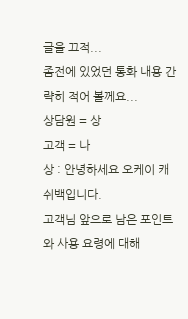글을 끄적...
좀전에 있었던 통화 내용 간략히 적어 볼께요...
상담원 = 상
고객 = 나
상 : 안녕하세요 오케이 캐쉬백입니다.
고객님 앞으로 남은 포인트와 사용 요령에 대해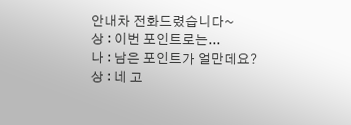안내차 전화드렸습니다~
상 : 이번 포인트로는...
나 : 남은 포인트가 얼만데요?
상 : 네 고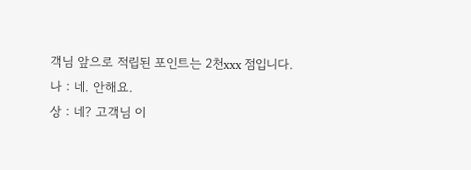객님 앞으로 적립된 포인트는 2천xxx 점입니다.
나 : 네. 안해요.
상 : 네? 고객님 이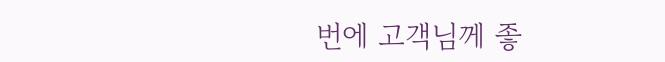번에 고객님께 좋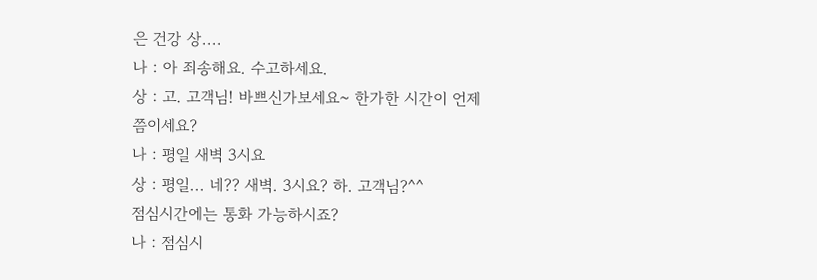은 건강 상....
나 : 아 죄송해요. 수고하세요.
상 : 고. 고객님! 바쁘신가보세요~ 한가한 시간이 언제쯤이세요?
나 : 평일 새벽 3시요
상 : 평일... 네?? 새벽. 3시요? 하. 고객님?^^
점심시간에는 통화 가능하시죠?
나 : 점심시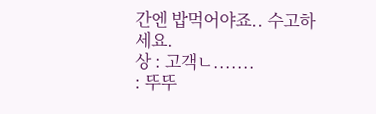간엔 밥먹어야죠.. 수고하세요.
상 : 고객ㄴ.......
: 뚜뚜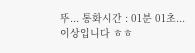뚜... 통화시간 : 01분 01초...
이상입니다 ㅎㅎ